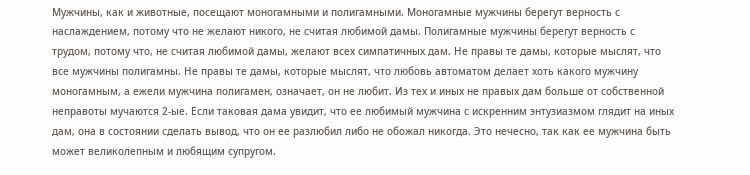Мужчины, как и животные, посещают моногамными и полигамными. Моногамные мужчины берегут верность с наслаждением, потому что не желают никого, не считая любимой дамы. Полигамные мужчины берегут верность с трудом, потому что, не считая любимой дамы, желают всех симпатичных дам. Не правы те дамы, которые мыслят, что все мужчины полигамны. Не правы те дамы, которые мыслят, что любовь автоматом делает хоть какого мужчину моногамным, а ежели мужчина полигамен, означает, он не любит. Из тех и иных не правых дам больше от собственной неправоты мучаются 2-ые. Если таковая дама увидит, что ее любимый мужчина с искренним энтузиазмом глядит на иных дам, она в состоянии сделать вывод, что он ее разлюбил либо не обожал никогда. Это нечесно, так как ее мужчина быть может великолепным и любящим супругом.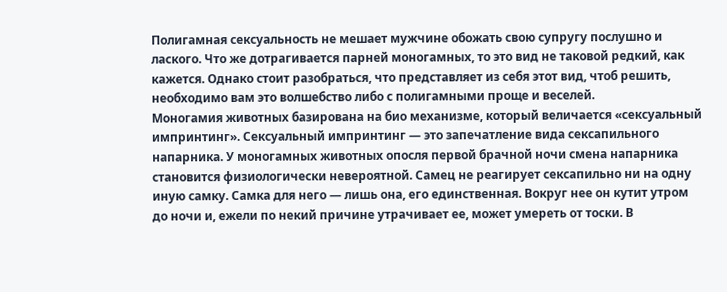Полигамная сексуальность не мешает мужчине обожать свою супругу послушно и лаского. Что же дотрагивается парней моногамных, то это вид не таковой редкий, как кажется. Однако стоит разобраться, что представляет из себя этот вид, чтоб решить, необходимо вам это волшебство либо с полигамными проще и веселей.
Моногамия животных базирована на био механизме, который величается «сексуальный импринтинг». Сексуальный импринтинг — это запечатление вида сексапильного напарника. У моногамных животных опосля первой брачной ночи смена напарника становится физиологически невероятной. Самец не реагирует сексапильно ни на одну иную самку. Самка для него — лишь она, его единственная. Вокруг нее он кутит утром до ночи и, ежели по некий причине утрачивает ее, может умереть от тоски. В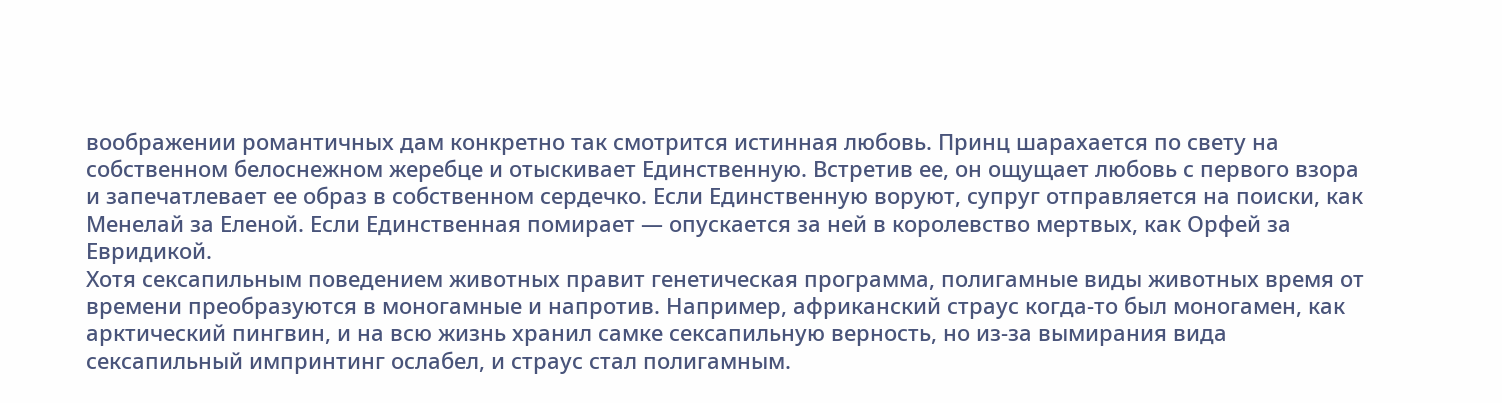воображении романтичных дам конкретно так смотрится истинная любовь. Принц шарахается по свету на собственном белоснежном жеребце и отыскивает Единственную. Встретив ее, он ощущает любовь с первого взора и запечатлевает ее образ в собственном сердечко. Если Единственную воруют, супруг отправляется на поиски, как Менелай за Еленой. Если Единственная помирает — опускается за ней в королевство мертвых, как Орфей за Евридикой.
Хотя сексапильным поведением животных правит генетическая программа, полигамные виды животных время от времени преобразуются в моногамные и напротив. Например, африканский страус когда-то был моногамен, как арктический пингвин, и на всю жизнь хранил самке сексапильную верность, но из-за вымирания вида сексапильный импринтинг ослабел, и страус стал полигамным.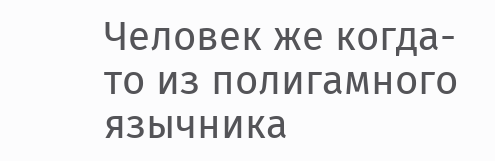Человек же когда-то из полигамного язычника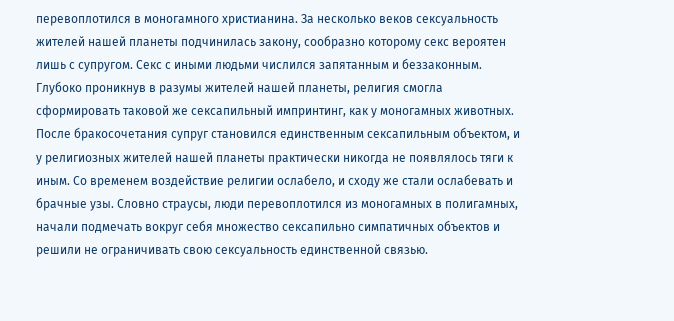перевоплотился в моногамного христианина. За несколько веков сексуальность жителей нашей планеты подчинилась закону, сообразно которому секс вероятен лишь с супругом. Секс с иными людьми числился запятанным и беззаконным. Глубоко проникнув в разумы жителей нашей планеты, религия смогла сформировать таковой же сексапильный импринтинг, как у моногамных животных. После бракосочетания супруг становился единственным сексапильным объектом, и у религиозных жителей нашей планеты практически никогда не появлялось тяги к иным. Со временем воздействие религии ослабело, и сходу же стали ослабевать и брачные узы. Словно страусы, люди перевоплотился из моногамных в полигамных, начали подмечать вокруг себя множество сексапильно симпатичных объектов и решили не ограничивать свою сексуальность единственной связью.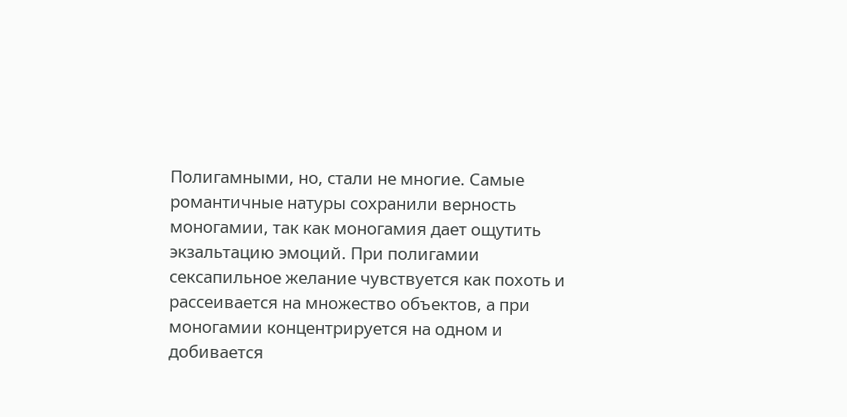Полигамными, но, стали не многие. Самые романтичные натуры сохранили верность моногамии, так как моногамия дает ощутить экзальтацию эмоций. При полигамии сексапильное желание чувствуется как похоть и рассеивается на множество объектов, а при моногамии концентрируется на одном и добивается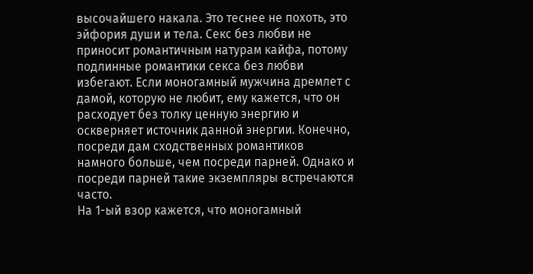высочайшего накала. Это теснее не похоть, это эйфория души и тела. Секс без любви не приносит романтичным натурам кайфа, потому подлинные романтики секса без любви избегают. Если моногамный мужчина дремлет с дамой, которую не любит, ему кажется, что он расходует без толку ценную энергию и оскверняет источник данной энергии. Конечно, посреди дам сходственных романтиков намного больше, чем посреди парней. Однако и посреди парней такие экземпляры встречаются часто.
На 1-ый взор кажется, что моногамный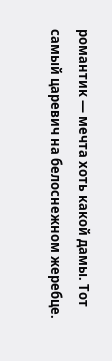романтик — мечта хоть какой дамы. Тот самый царевич на белоснежном жеребце.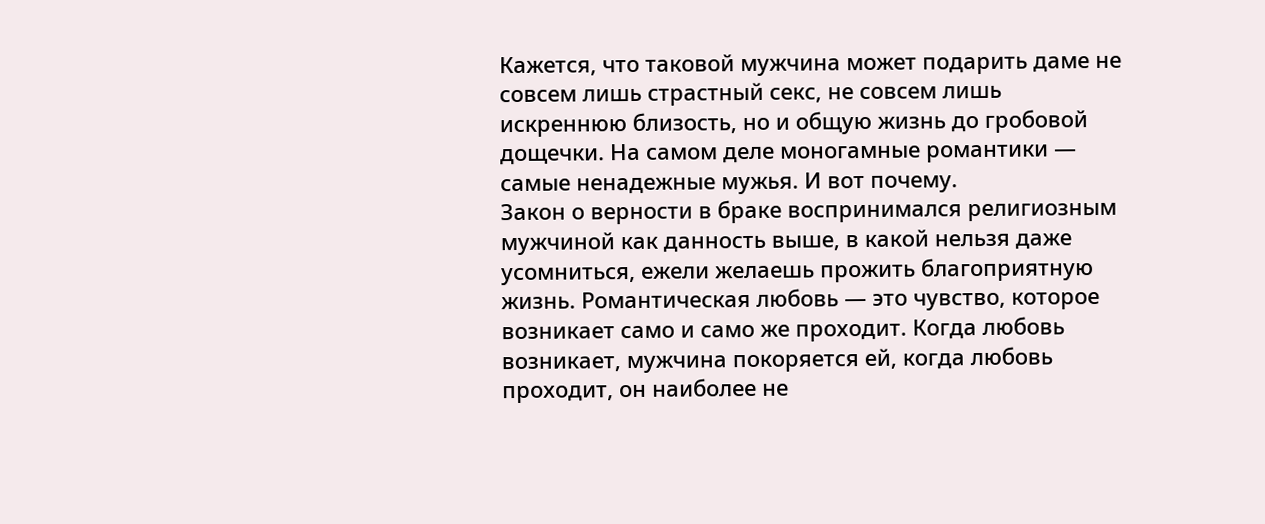Кажется, что таковой мужчина может подарить даме не совсем лишь страстный секс, не совсем лишь искреннюю близость, но и общую жизнь до гробовой дощечки. На самом деле моногамные романтики — самые ненадежные мужья. И вот почему.
Закон о верности в браке воспринимался религиозным мужчиной как данность выше, в какой нельзя даже усомниться, ежели желаешь прожить благоприятную жизнь. Романтическая любовь — это чувство, которое возникает само и само же проходит. Когда любовь возникает, мужчина покоряется ей, когда любовь проходит, он наиболее не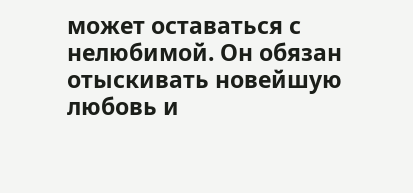может оставаться с нелюбимой. Он обязан отыскивать новейшую любовь и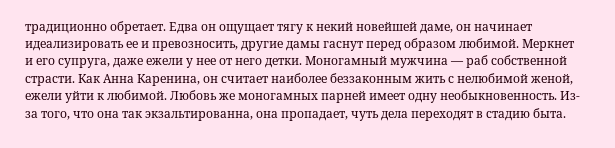традиционно обретает. Едва он ощущает тягу к некий новейшей даме, он начинает идеализировать ее и превозносить, другие дамы гаснут перед образом любимой. Меркнет и его супруга, даже ежели у нее от него детки. Моногамный мужчина — раб собственной страсти. Как Анна Каренина, он считает наиболее беззаконным жить с нелюбимой женой, ежели уйти к любимой. Любовь же моногамных парней имеет одну необыкновенность. Из-за того, что она так экзальтированна, она пропадает, чуть дела переходят в стадию быта.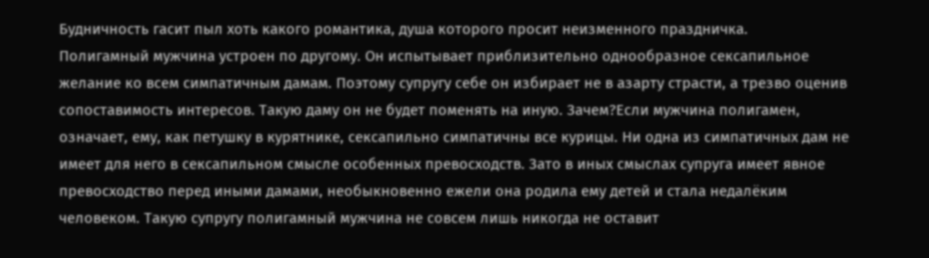Будничность гасит пыл хоть какого романтика, душа которого просит неизменного праздничка.
Полигамный мужчина устроен по другому. Он испытывает приблизительно однообразное сексапильное желание ко всем симпатичным дамам. Поэтому супругу себе он избирает не в азарту страсти, а трезво оценив сопоставимость интересов. Такую даму он не будет поменять на иную. Зачем?Если мужчина полигамен, означает, ему, как петушку в курятнике, сексапильно симпатичны все курицы. Ни одна из симпатичных дам не имеет для него в сексапильном смысле особенных превосходств. Зато в иных смыслах супруга имеет явное превосходство перед иными дамами, необыкновенно ежели она родила ему детей и стала недалёким человеком. Такую супругу полигамный мужчина не совсем лишь никогда не оставит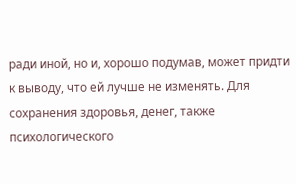ради иной, но и, хорошо подумав, может придти к выводу, что ей лучше не изменять. Для сохранения здоровья, денег, также психологического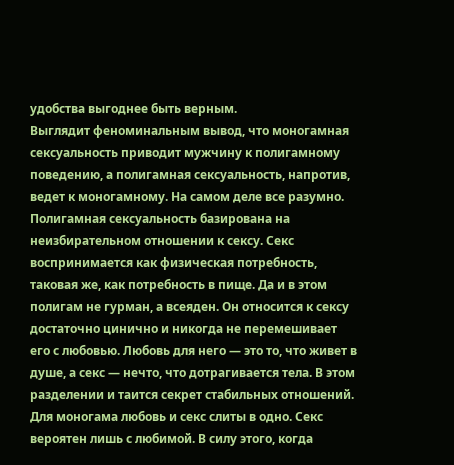удобства выгоднее быть верным.
Выглядит феноминальным вывод, что моногамная сексуальность приводит мужчину к полигамному поведению, а полигамная сексуальность, напротив, ведет к моногамному. На самом деле все разумно. Полигамная сексуальность базирована на неизбирательном отношении к сексу. Секс воспринимается как физическая потребность, таковая же, как потребность в пище. Да и в этом полигам не гурман, а всеяден. Он относится к сексу достаточно цинично и никогда не перемешивает его с любовью. Любовь для него — это то, что живет в душе, а секс — нечто, что дотрагивается тела. В этом разделении и таится секрет стабильных отношений.
Для моногама любовь и секс слиты в одно. Секс вероятен лишь с любимой. В силу этого, когда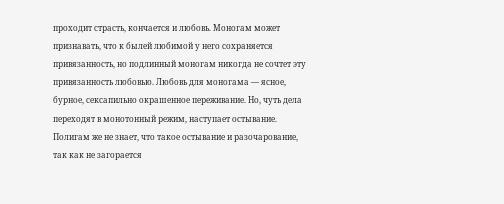проходит страсть, кончается и любовь. Моногам может признавать, что к былей любимой у него сохраняется привязанность, но подлинный моногам никогда не сочтет эту привязанность любовью. Любовь для моногама — ясное, бурное, сексапильно окрашенное переживание. Но, чуть дела переходят в монотонный режим, наступает остывание. Полигам же не знает, что такое остывание и разочарование, так как не загорается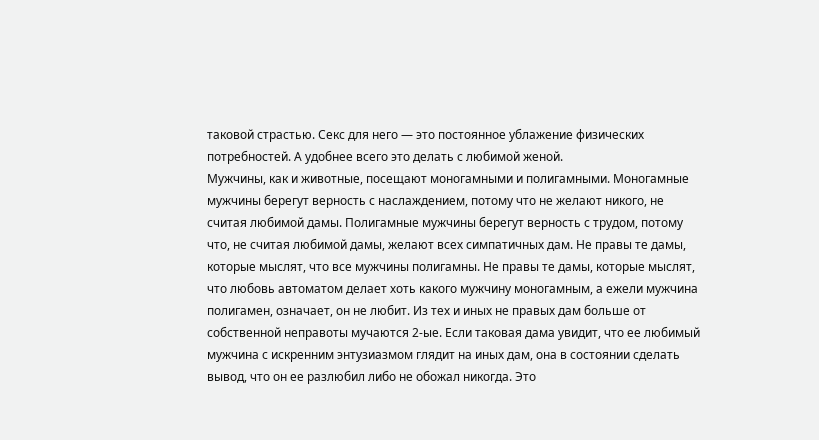таковой страстью. Секс для него — это постоянное ублажение физических потребностей. А удобнее всего это делать с любимой женой.
Мужчины, как и животные, посещают моногамными и полигамными. Моногамные мужчины берегут верность с наслаждением, потому что не желают никого, не считая любимой дамы. Полигамные мужчины берегут верность с трудом, потому что, не считая любимой дамы, желают всех симпатичных дам. Не правы те дамы, которые мыслят, что все мужчины полигамны. Не правы те дамы, которые мыслят, что любовь автоматом делает хоть какого мужчину моногамным, а ежели мужчина полигамен, означает, он не любит. Из тех и иных не правых дам больше от собственной неправоты мучаются 2-ые. Если таковая дама увидит, что ее любимый мужчина с искренним энтузиазмом глядит на иных дам, она в состоянии сделать вывод, что он ее разлюбил либо не обожал никогда. Это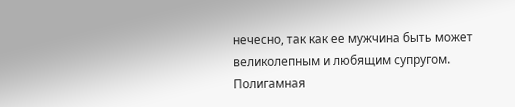нечесно, так как ее мужчина быть может великолепным и любящим супругом. Полигамная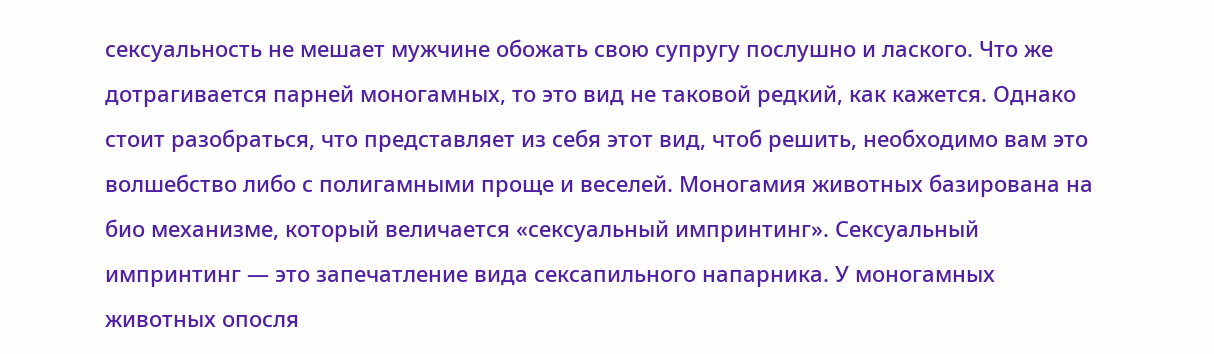сексуальность не мешает мужчине обожать свою супругу послушно и лаского. Что же дотрагивается парней моногамных, то это вид не таковой редкий, как кажется. Однако стоит разобраться, что представляет из себя этот вид, чтоб решить, необходимо вам это волшебство либо с полигамными проще и веселей. Моногамия животных базирована на био механизме, который величается «сексуальный импринтинг». Сексуальный импринтинг — это запечатление вида сексапильного напарника. У моногамных животных опосля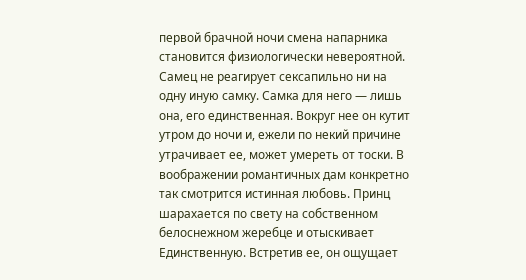первой брачной ночи смена напарника становится физиологически невероятной. Самец не реагирует сексапильно ни на одну иную самку. Самка для него — лишь она, его единственная. Вокруг нее он кутит утром до ночи и, ежели по некий причине утрачивает ее, может умереть от тоски. В воображении романтичных дам конкретно так смотрится истинная любовь. Принц шарахается по свету на собственном белоснежном жеребце и отыскивает Единственную. Встретив ее, он ощущает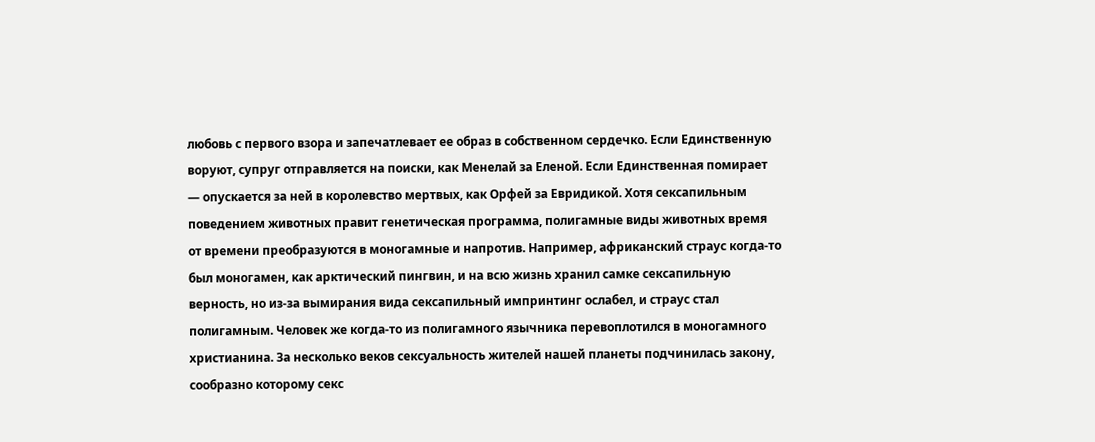любовь с первого взора и запечатлевает ее образ в собственном сердечко. Если Единственную воруют, супруг отправляется на поиски, как Менелай за Еленой. Если Единственная помирает — опускается за ней в королевство мертвых, как Орфей за Евридикой. Хотя сексапильным поведением животных правит генетическая программа, полигамные виды животных время от времени преобразуются в моногамные и напротив. Например, африканский страус когда-то был моногамен, как арктический пингвин, и на всю жизнь хранил самке сексапильную верность, но из-за вымирания вида сексапильный импринтинг ослабел, и страус стал полигамным. Человек же когда-то из полигамного язычника перевоплотился в моногамного христианина. За несколько веков сексуальность жителей нашей планеты подчинилась закону, сообразно которому секс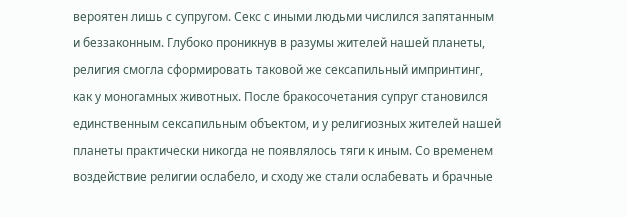вероятен лишь с супругом. Секс с иными людьми числился запятанным и беззаконным. Глубоко проникнув в разумы жителей нашей планеты, религия смогла сформировать таковой же сексапильный импринтинг, как у моногамных животных. После бракосочетания супруг становился единственным сексапильным объектом, и у религиозных жителей нашей планеты практически никогда не появлялось тяги к иным. Со временем воздействие религии ослабело, и сходу же стали ослабевать и брачные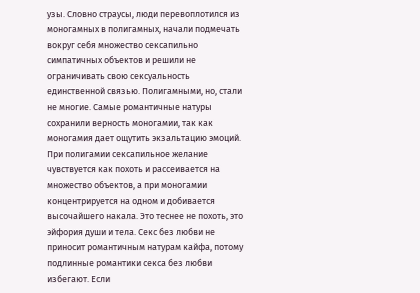узы. Словно страусы, люди перевоплотился из моногамных в полигамных, начали подмечать вокруг себя множество сексапильно симпатичных объектов и решили не ограничивать свою сексуальность единственной связью. Полигамными, но, стали не многие. Самые романтичные натуры сохранили верность моногамии, так как моногамия дает ощутить экзальтацию эмоций. При полигамии сексапильное желание чувствуется как похоть и рассеивается на множество объектов, а при моногамии концентрируется на одном и добивается высочайшего накала. Это теснее не похоть, это эйфория души и тела. Секс без любви не приносит романтичным натурам кайфа, потому подлинные романтики секса без любви избегают. Если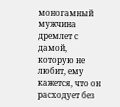моногамный мужчина дремлет с дамой, которую не любит, ему кажется, что он расходует без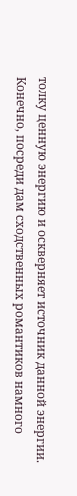толку ценную энергию и оскверняет источник данной энергии. Конечно, посреди дам сходственных романтиков намного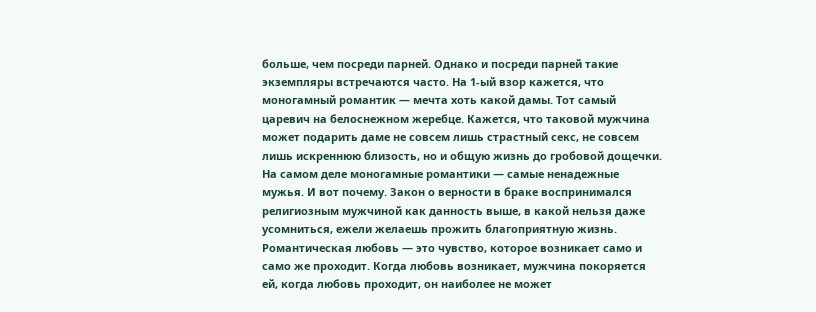больше, чем посреди парней. Однако и посреди парней такие экземпляры встречаются часто. На 1-ый взор кажется, что моногамный романтик — мечта хоть какой дамы. Тот самый царевич на белоснежном жеребце. Кажется, что таковой мужчина может подарить даме не совсем лишь страстный секс, не совсем лишь искреннюю близость, но и общую жизнь до гробовой дощечки. На самом деле моногамные романтики — самые ненадежные мужья. И вот почему. Закон о верности в браке воспринимался религиозным мужчиной как данность выше, в какой нельзя даже усомниться, ежели желаешь прожить благоприятную жизнь. Романтическая любовь — это чувство, которое возникает само и само же проходит. Когда любовь возникает, мужчина покоряется ей, когда любовь проходит, он наиболее не может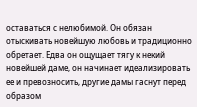оставаться с нелюбимой. Он обязан отыскивать новейшую любовь и традиционно обретает. Едва он ощущает тягу к некий новейшей даме, он начинает идеализировать ее и превозносить, другие дамы гаснут перед образом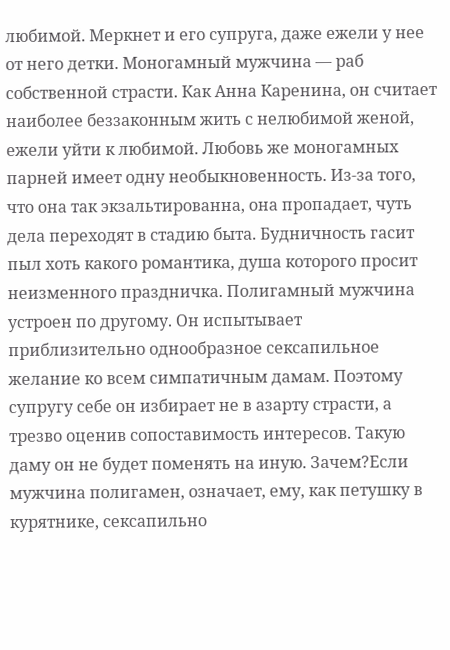любимой. Меркнет и его супруга, даже ежели у нее от него детки. Моногамный мужчина — раб собственной страсти. Как Анна Каренина, он считает наиболее беззаконным жить с нелюбимой женой, ежели уйти к любимой. Любовь же моногамных парней имеет одну необыкновенность. Из-за того, что она так экзальтированна, она пропадает, чуть дела переходят в стадию быта. Будничность гасит пыл хоть какого романтика, душа которого просит неизменного праздничка. Полигамный мужчина устроен по другому. Он испытывает приблизительно однообразное сексапильное желание ко всем симпатичным дамам. Поэтому супругу себе он избирает не в азарту страсти, а трезво оценив сопоставимость интересов. Такую даму он не будет поменять на иную. Зачем?Если мужчина полигамен, означает, ему, как петушку в курятнике, сексапильно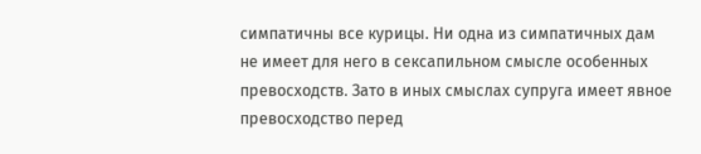симпатичны все курицы. Ни одна из симпатичных дам не имеет для него в сексапильном смысле особенных превосходств. Зато в иных смыслах супруга имеет явное превосходство перед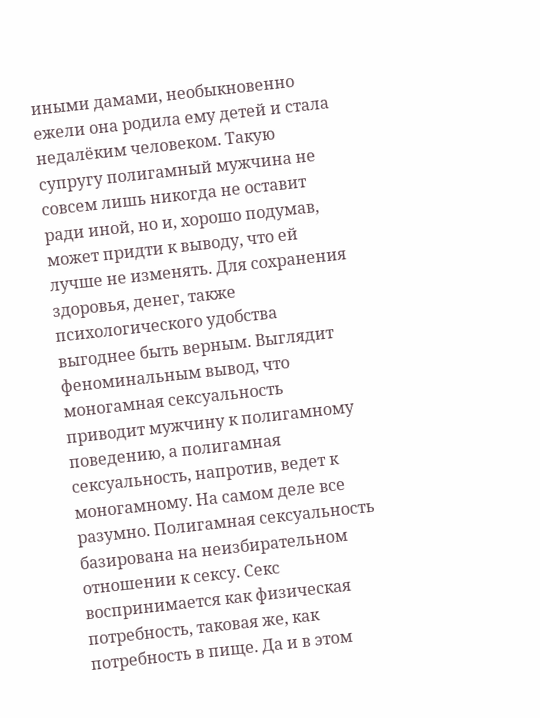иными дамами, необыкновенно ежели она родила ему детей и стала недалёким человеком. Такую супругу полигамный мужчина не совсем лишь никогда не оставит ради иной, но и, хорошо подумав, может придти к выводу, что ей лучше не изменять. Для сохранения здоровья, денег, также психологического удобства выгоднее быть верным. Выглядит феноминальным вывод, что моногамная сексуальность приводит мужчину к полигамному поведению, а полигамная сексуальность, напротив, ведет к моногамному. На самом деле все разумно. Полигамная сексуальность базирована на неизбирательном отношении к сексу. Секс воспринимается как физическая потребность, таковая же, как потребность в пище. Да и в этом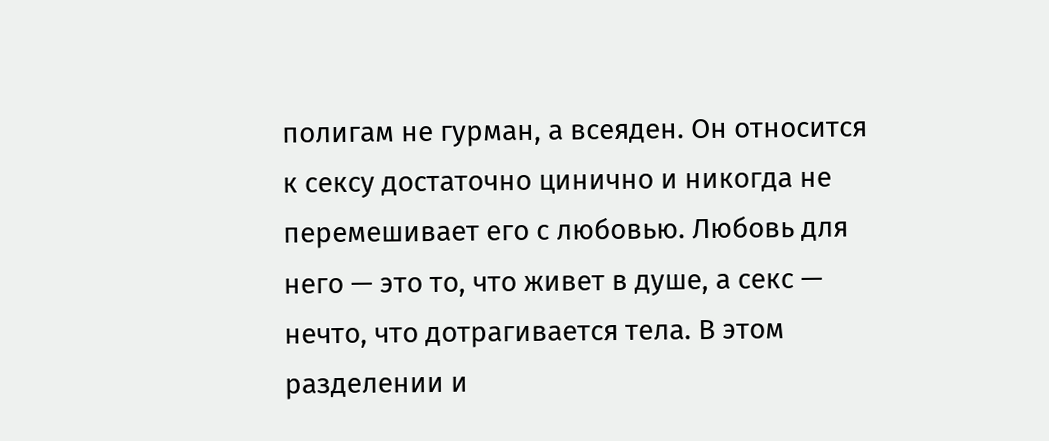полигам не гурман, а всеяден. Он относится к сексу достаточно цинично и никогда не перемешивает его с любовью. Любовь для него — это то, что живет в душе, а секс — нечто, что дотрагивается тела. В этом разделении и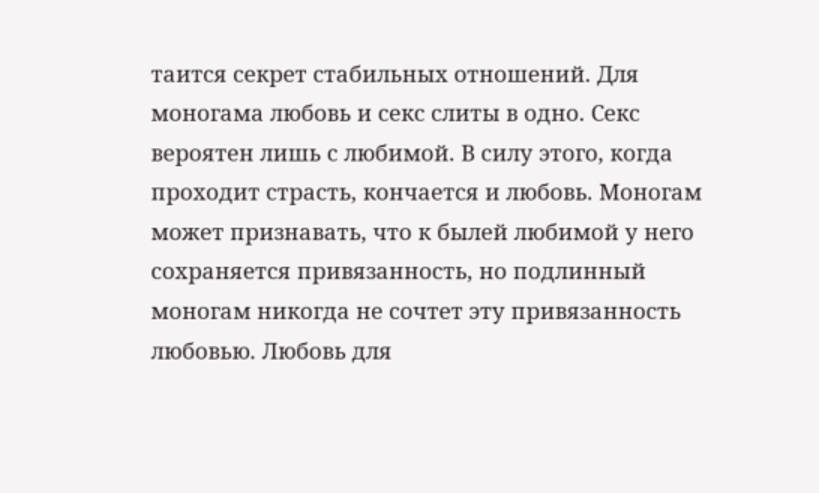таится секрет стабильных отношений. Для моногама любовь и секс слиты в одно. Секс вероятен лишь с любимой. В силу этого, когда проходит страсть, кончается и любовь. Моногам может признавать, что к былей любимой у него сохраняется привязанность, но подлинный моногам никогда не сочтет эту привязанность любовью. Любовь для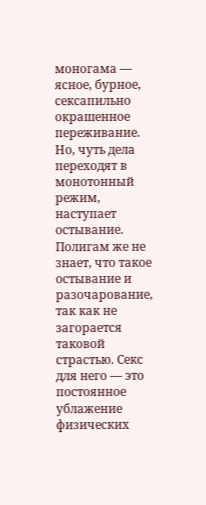моногама — ясное, бурное, сексапильно окрашенное переживание. Но, чуть дела переходят в монотонный режим, наступает остывание. Полигам же не знает, что такое остывание и разочарование, так как не загорается таковой страстью. Секс для него — это постоянное ублажение физических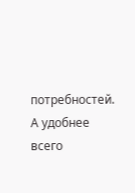потребностей. А удобнее всего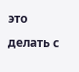это делать с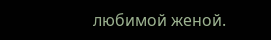любимой женой.